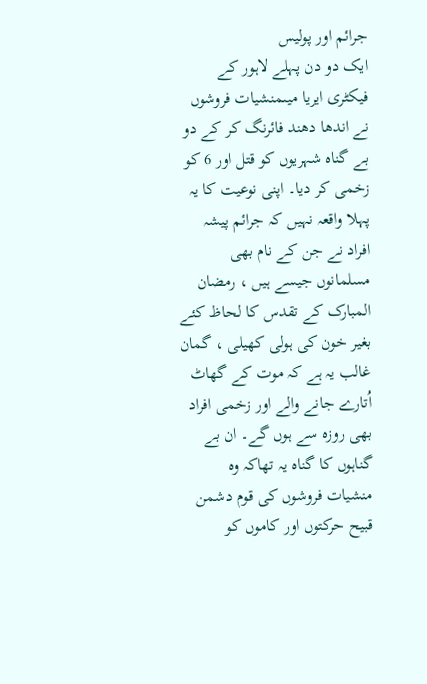جرائم اور پولیس
ایک دو دن پہلے لاہور کے فیکٹری ایریا میںمنشیات فروشوں نے اندھا دھند فائرنگ کر کے دو بے گناہ شہریوں کو قتل اور 6 کو زخمی کر دیا۔ اپنی نوعیت کا یہ پہلا واقعہ نہیں کہ جرائم پیشہ افراد نے جن کے نام بھی مسلمانوں جیسے ہیں ، رمضان المبارک کے تقدس کا لحاظ کئے بغیر خون کی ہولی کھیلی ، گمان غالب یہ ہے کہ موت کے گھاٹ اُتارے جانے والے اور زخمی افراد بھی روزہ سے ہوں گے۔ ان بے گناہوں کا گناہ یہ تھاکہ وہ منشیات فروشوں کی قوم دشمن قبیح حرکتوں اور کاموں کو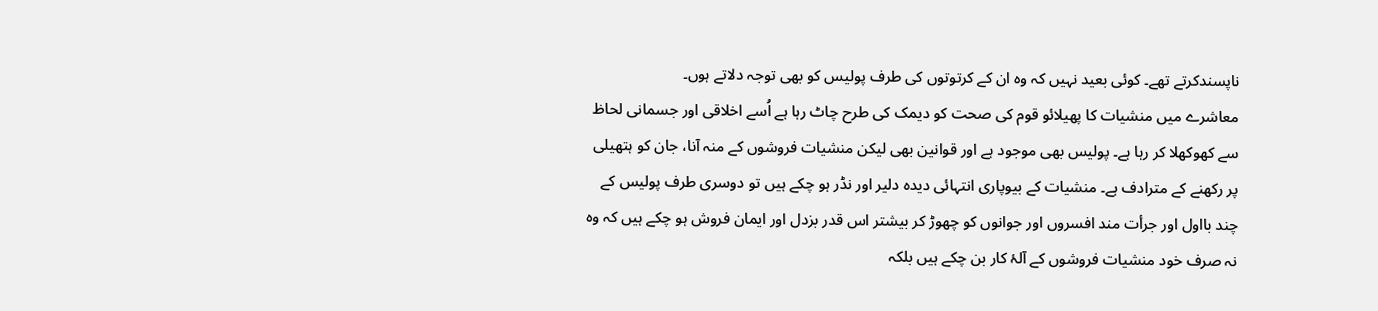ناپسندکرتے تھے۔ کوئی بعید نہیں کہ وہ ان کے کرتوتوں کی طرف پولیس کو بھی توجہ دلاتے ہوں۔
معاشرے میں منشیات کا پھیلائو قوم کی صحت کو دیمک کی طرح چاٹ رہا ہے اُسے اخلاقی اور جسمانی لحاظ سے کھوکھلا کر رہا ہے۔ پولیس بھی موجود ہے اور قوانین بھی لیکن منشیات فروشوں کے منہ آنا، جان کو ہتھیلی پر رکھنے کے مترادف ہے۔ منشیات کے بیوپاری انتہائی دیدہ دلیر اور نڈر ہو چکے ہیں تو دوسری طرف پولیس کے چند بااول اور جرأت مند افسروں اور جوانوں کو چھوڑ کر بیشتر اس قدر بزدل اور ایمان فروش ہو چکے ہیں کہ وہ نہ صرف خود منشیات فروشوں کے آلۂ کار بن چکے ہیں بلکہ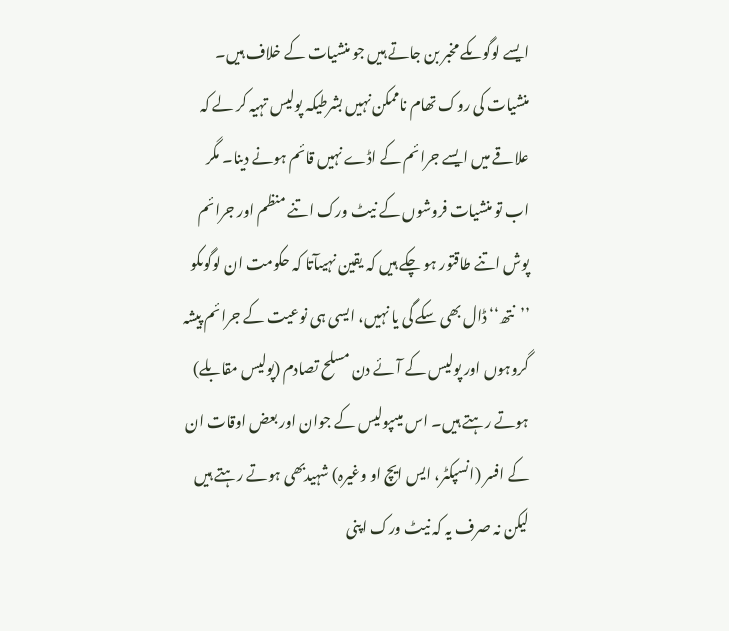ایسے لوگوںکے مخبر بن جاتے ہیں جو منشیات کے خلاف ہیں۔ منشیات کی روک تھام ناممکن نہیں بشرطیکہ پولیس تہیہ کر لے کہ علاقے میں ایسے جرائم کے اڈے نہیں قائم ہونے دینا۔ مگر اب تو منشیات فروشوں کے نیٹ ورک اتنے منظم اور جرائم پوش اتنے طاقتور ہو چکے ہیں کہ یقین نہیںآتا کہ حکومت ان لوگوںکو ’’نتھ‘‘ ڈال بھی سکے گی یا نہیں، ایسی ہی نوعیت کے جرائم پیشہ گروہوں اور پولیس کے آئے دن مسلح تصادم (پولیس مقابلے) ہوتے رہتے ہیں۔ اس میںپولیس کے جوان اور بعض اوقات ان کے افسر (انسپکٹر، ایس ایچ او وغیرہ) شہیدبھی ہوتے رہتے ہیں لیکن نہ صرف یہ کہ نیٹ ورک اپنی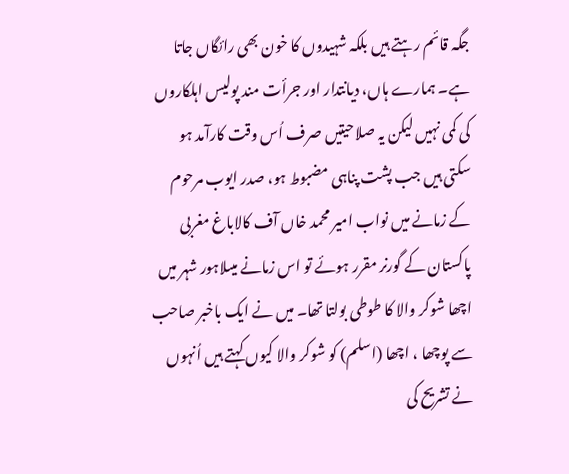جگہ قائم رہتے ہیں بلکہ شہیدوں کا خون بھی رائگاں جاتا ہے۔ ہمارے ہاں، دیانتدار اور جرأت مند پولیس اہلکاروں کی کمی نہیں لیکن یہ صلاحیتیں صرف اُس وقت کارآمد ہو سکتی ہیں جب پشت پناہی مضبوط ہو، صدر ایوب مرحوم کے زمانے میں نواب امیر محمد خاں آف کالاباغ مغربی پاکستان کے گورنر مقرر ہوئے تو اس زمانے میںلاہور شہر میں اچھا شوکر والا کا طوطی بولتا تھا۔ میں نے ایک باخبر صاحب سے پوچھا ، اچھا (اسلم) کو شوکر والا کیوں کہتے ہیں اُنہوں نے تشریح کی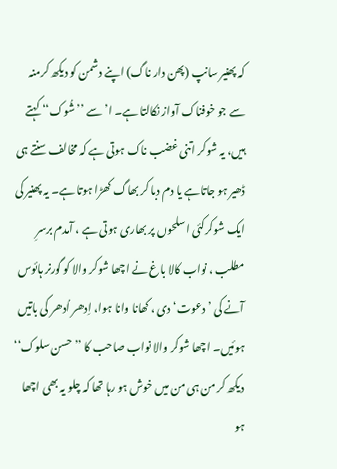کہ پھنیر سانپ (پھن دار ناگ) اپنے دشمن کو دیکھ کرمنہ سے جو خوفناک آواز نکالتا ہے۔ ا’سے ’’شُوک‘‘ کہتے ہیں، یہ شوکر اتنی غضب ناک ہوتی ہے کہ مخالف سنتے ہی ڈھیر ہو جاتاہے یا دم دبا کر بھاگ کھڑا ہوتا ہے۔ یہ پھنیر کی ایک شوکرکئی اسلحوں پر بھاری ہوتی ہے ، آمدم برسرِ مطلب ، نواب کالا باغ نے اچھا شوکر والا کو گورنر ہائوس آنے کی ’دعوت‘ دی ، کھانا وانا ہوا، اِدھر اُدھر کی باتیں ہوئیں۔ اچھا شوکر والا نواب صاحب کا ’’حسن سلوک‘‘ دیکھ کر من ہی من میں خوش ہو رہا تھا کہ چلو یہ بھی اچھا ہو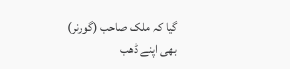گیا کہ ملک صاحب (گورنر) بھی اپنے ڈھب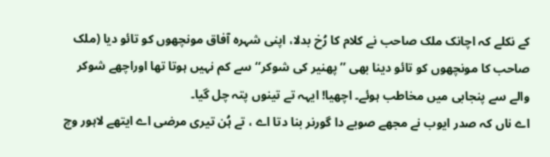کے نکلے کہ اچانک ملک صاحب نے کلام کا رُخ بدلا، اپنی شہرہ آفاق مونچھوں کو تائو دیا (ملک صاحب کا مونچھوں کو تائو دینا بھی ’’پھنیر کی شوکر‘‘ سے کم نہیں ہوتا تھا اوراچھے شوکر والے سے پنجابی میں مخاطب ہوئے۔ اچھیا! ایہہ تے تینوں پتہ چل گیا۔
اے ناں کہ صدر ایوب نے مجھے صوبے دا گورنر بنا دتا اے ، تے ہُن تیری مرضی اے ایتھے لاہور وچ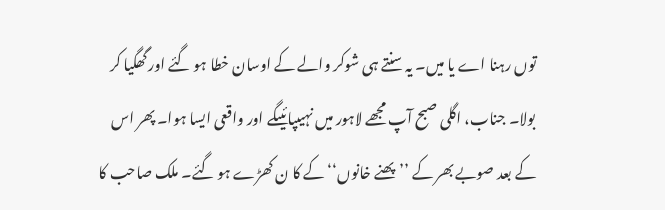توں رہنا اے یا میں۔ یہ سنتے ہی شوکر والے کے اوسان خطا ہو گئے اور گھگیا کر بولا۔ جناب، اگلی صبح آپ مجھے لاہور میں نہیںپائیںگے اور واقعی ایسا ہوا۔ پھر اس کے بعد صوبے بھر کے ’’پھنے خانوں‘‘ کے کا ن کھڑے ہو گئے۔ ملک صاحب کا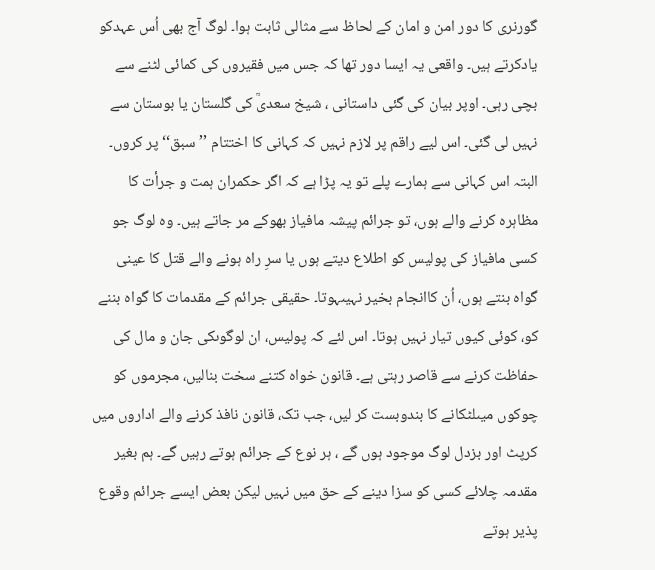گورنری کا دور امن و امان کے لحاظ سے مثالی ثابت ہوا۔ لوگ آج بھی اُس عہدکو یادکرتے ہیں۔ واقعی یہ ایسا دور تھا کہ جس میں فقیروں کی کمائی لٹنے سے بچی رہی۔ اوپر بیان کی گئی داستانی ، شیخ سعدیؒ کی گلستان یا بوستان سے نہیں لی گئی۔ اس لیے راقم پر لازم نہیں کہ کہانی کا اختتام ’’سبق‘‘ پر کروں۔ البتہ اس کہانی سے ہمارے پلے تو یہ پڑا ہے کہ اگر حکمران ہمت و جرأت کا مظاہرہ کرنے والے ہوں، تو جرائم پیشہ مافیاز بھوکے مر جاتے ہیں۔ وہ لوگ جو کسی مافیاز کی پولیس کو اطلاع دیتے ہوں یا سرِ راہ ہونے والے قتل کا عینی گواہ بنتے ہوں، اُن کاانجام بخیر نہیںہوتا۔ حقیقی جرائم کے مقدمات کا گواہ بننے کو، کوئی کیوں تیار نہیں ہوتا۔ اس لئے کہ پولیس، ان لوگوںکی جان و مال کی حفاظت کرنے سے قاصر رہتی ہے۔ قانون خواہ کتنے سخت بنالیں، مجرموں کو چوکوں میںلٹکانے کا بندوبست کر لیں، جب تک، قانون نافذ کرنے والے اداروں میں کرپٹ اور بزدل لوگ موجود ہوں گے ، ہر نوع کے جرائم ہوتے رہیں گے۔ ہم بغیر مقدمہ چلائے کسی کو سزا دینے کے حق میں نہیں لیکن بعض ایسے جرائم وقوع پذیر ہوتے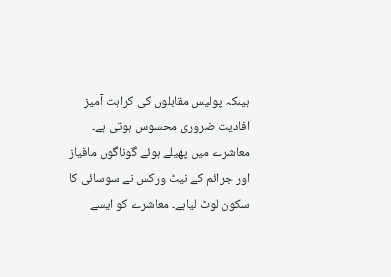ہیںکہ پولیس مقابلوں کی کراہت آمیز افادیت ضروری محسوس ہوتی ہے۔ معاشرے میں پھیلے ہوئے گوناگوں مافیاز اور جرائم کے نیٹ ورکس نے سوسائی کا سکون لوٹ لیاہے۔ معاشرے کو ایسے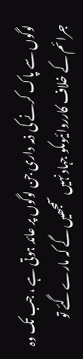لوگوں سے پاک کرنے کی ذمہ داری جن لوگوں پر عائد ہوتی ہے ، جب تک وہ جرائم کے خلاف کارروائیوںکو جہادنہیں سمجھیں گے کہ مارے گئے تو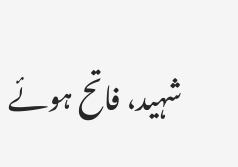شہید، فاتح ہوئے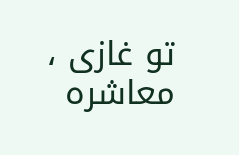تو غازی ، معاشرہ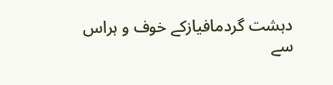دہشت گردمافیازکے خوف و ہراس سے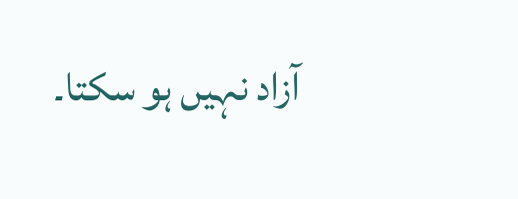آزاد نہیں ہو سکتا۔